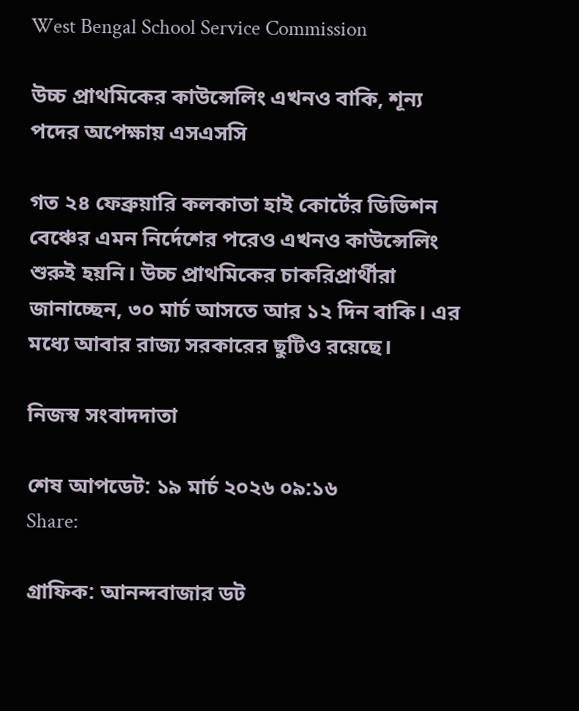West Bengal School Service Commission

উচ্চ প্রাথমিকের কাউন্সেলিং এখনও বাকি, শূন্য পদের অপেক্ষায় এসএসসি

গত ২৪ ফেব্রুয়ারি কলকাতা হাই কোর্টের ডিভিশন বেঞ্চের এমন নির্দেশের পরেও এখনও কাউন্সেলিং শুরুই হয়নি। উচ্চ প্রাথমিকের চাকরিপ্রার্থীরা জানাচ্ছেন, ৩০ মার্চ আসতে আর ১২ দিন বাকি। এর মধ্যে আবার রাজ্য সরকারের ছুটিও রয়েছে।

নিজস্ব সংবাদদাতা

শেষ আপডেট: ১৯ মার্চ ২০২৬ ০৯:১৬
Share:

গ্রাফিক: আনন্দবাজার ডট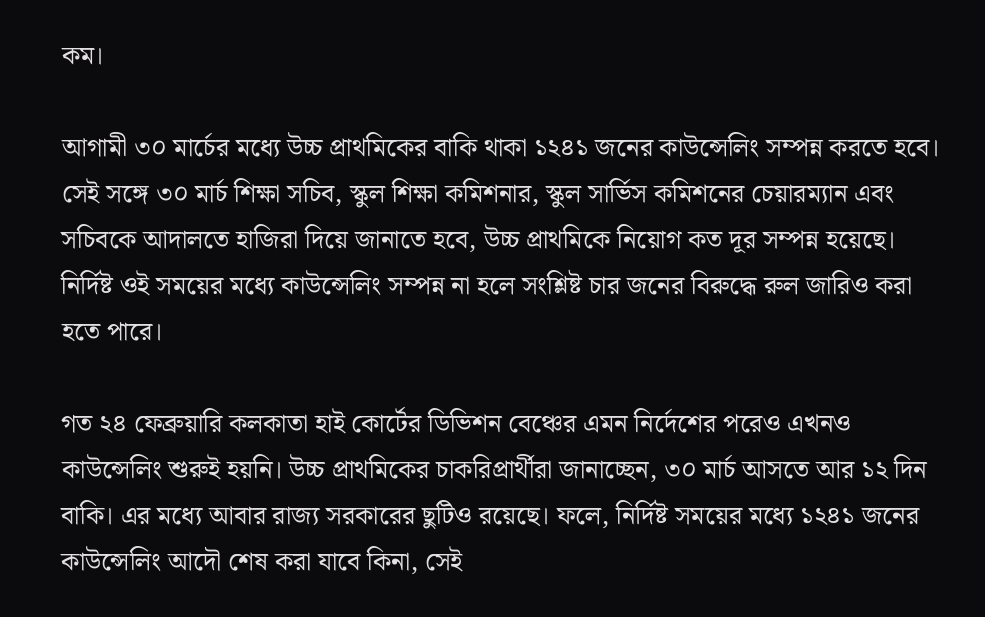কম।

আগামী ৩০ মার্চের মধ্যে উচ্চ প্রাথমিকের বাকি থাকা ১২৪১ জনের কাউন্সেলিং সম্পন্ন করতে হবে। সেই সঙ্গে ৩০ মার্চ শিক্ষা সচিব, স্কুল শিক্ষা কমিশনার, স্কুল সার্ভিস কমিশনের চেয়ারম্যান এবং সচিবকে আদালতে হাজিরা দিয়ে জানাতে হবে, উচ্চ প্রাথমিকে নিয়োগ কত দূর সম্পন্ন হয়েছে। নির্দিষ্ট ওই সময়ের মধ্যে কাউন্সেলিং সম্পন্ন না হলে সংশ্লিষ্ট চার জনের বিরুদ্ধে রুল জারিও করা হতে পারে।

গত ২৪ ফেব্রুয়ারি কলকাতা হাই কোর্টের ডিভিশন বেঞ্চের এমন নির্দেশের পরেও এখনও কাউন্সেলিং শুরুই হয়নি। উচ্চ প্রাথমিকের চাকরিপ্রার্থীরা জানাচ্ছেন, ৩০ মার্চ আসতে আর ১২ দিন বাকি। এর মধ্যে আবার রাজ্য সরকারের ছুটিও রয়েছে। ফলে, নির্দিষ্ট সময়ের মধ্যে ১২৪১ জনের কাউন্সেলিং আদৌ শেষ করা যাবে কিনা, সেই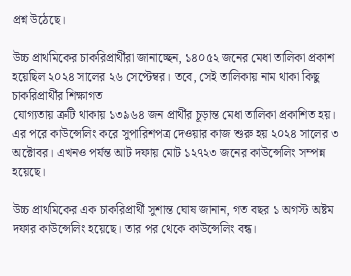প্রশ্ন উঠেছে।

উচ্চ প্রাথমিকের চাকরিপ্রার্থীরা জানাচ্ছেন, ১৪০৫২ জনের মেধা তালিকা প্রকাশ হয়েছিল ২০২৪ সালের ২৬ সেপ্টেম্বর। তবে, সেই তালিকায় নাম থাকা কিছু চাকরিপ্রার্থীর শিক্ষাগত
যোগ্যতায় ত্রুটি থাকায় ১৩৯৬৪ জন প্রার্থীর চূড়ান্ত মেধা তালিকা প্রকাশিত হয়। এর পরে কাউন্সেলিং করে সুপারিশপত্র দেওয়ার কাজ শুরু হয় ২০২৪ সালের ৩ অক্টোবর। এখনও পর্যন্ত আট দফায় মোট ১২৭২৩ জনের কাউন্সেলিং সম্পন্ন হয়েছে।

উচ্চ প্রাথমিকের এক চাকরিপ্রার্থী সুশান্ত ঘোষ জানান, গত বছর ১ অগস্ট অষ্টম দফার কাউন্সেলিং হয়েছে। তার পর থেকে কাউন্সেলিং বন্ধ।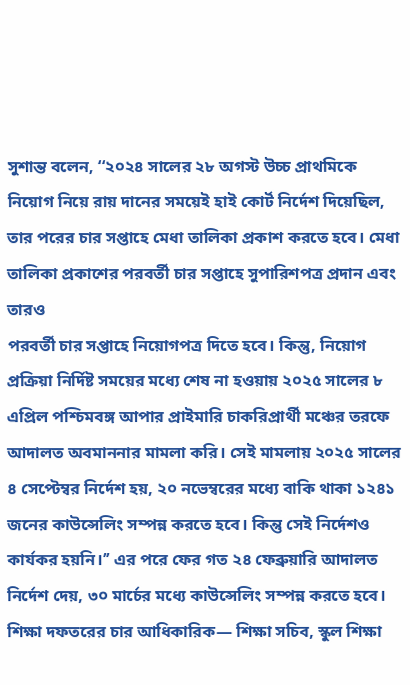সুশান্ত বলেন, ‘‘২০২৪ সালের ২৮ অগস্ট উচ্চ প্রাথমিকে নিয়োগ নিয়ে রায় দানের সময়েই হাই কোর্ট নির্দেশ দিয়েছিল, তার পরের চার সপ্তাহে মেধা তালিকা প্রকাশ করতে হবে। মেধা তালিকা প্রকাশের পরবর্তী চার সপ্তাহে সুপারিশপত্র প্রদান এবং তারও
পরবর্তী চার সপ্তাহে নিয়োগপত্র দিতে হবে। কিন্তু, নিয়োগ প্রক্রিয়া নির্দিষ্ট সময়ের মধ্যে শেষ না হওয়ায় ২০২৫ সালের ৮ এপ্রিল পশ্চিমবঙ্গ আপার প্রাইমারি চাকরিপ্রার্থী মঞ্চের তরফে আদালত অবমাননার মামলা করি। সেই মামলায় ২০২৫ সালের ৪ সেপ্টেম্বর নির্দেশ হয়, ২০ নভেম্বরের মধ্যে বাকি থাকা ১২৪১ জনের কাউন্সেলিং সম্পন্ন করতে হবে। কিন্তু সেই নির্দেশও কার্যকর হয়নি।’’ এর পরে ফের গত ২৪ ফেব্রুয়ারি আদালত নির্দেশ দেয়, ৩০ মার্চের মধ্যে কাউন্সেলিং সম্পন্ন করতে হবে। শিক্ষা দফতরের চার আধিকারিক— শিক্ষা সচিব, স্কুল শিক্ষা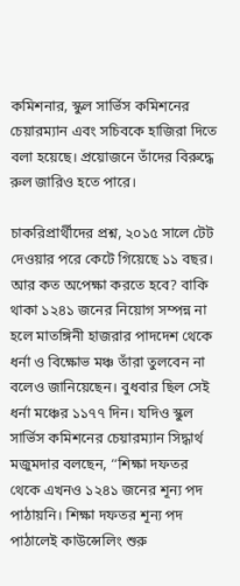কমিশনার, স্কুল সার্ভিস কমিশনের চেয়ারম্যান এবং সচিবকে হাজিরা দিতে বলা হয়েছে। প্রয়োজনে তাঁদের বিরুদ্ধে রুল জারিও হতে পারে।

চাকরিপ্রার্থীদের প্রশ্ন, ২০১৫ সালে টেট দেওয়ার পরে কেটে গিয়েছে ১১ বছর। আর কত অপেক্ষা করতে হবে? বাকি থাকা ১২৪১ জনের নিয়োগ সম্পন্ন না হলে মাতঙ্গিনী হাজরার পাদদেশ থেকে ধর্না ও বিক্ষোভ মঞ্চ তাঁরা তুলবেন না বলেও জানিয়েছেন। বুধবার ছিল সেই ধর্না মঞ্চের ১১৭৭ দিন। যদিও স্কুল সার্ভিস কমিশনের চেয়ারম্যান সিদ্ধার্থ মজুমদার বলছেন, ‘‘শিক্ষা দফতর থেকে এখনও ১২৪১ জনের শূন্য পদ পাঠায়নি। শিক্ষা দফতর শূন্য পদ পাঠালেই কাউন্সেলিং শুরু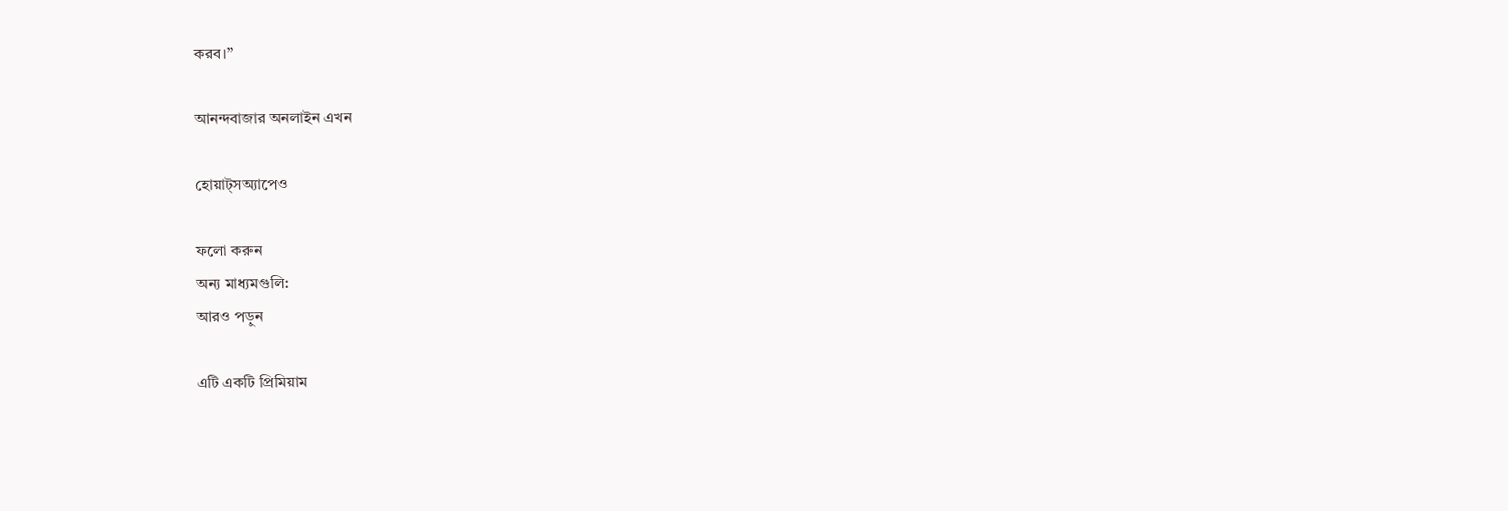করব।’’

আনন্দবাজার অনলাইন এখন

হোয়াট্‌সঅ্যাপেও

ফলো করুন
অন্য মাধ্যমগুলি:
আরও পড়ুন

এটি একটি প্রিমিয়াম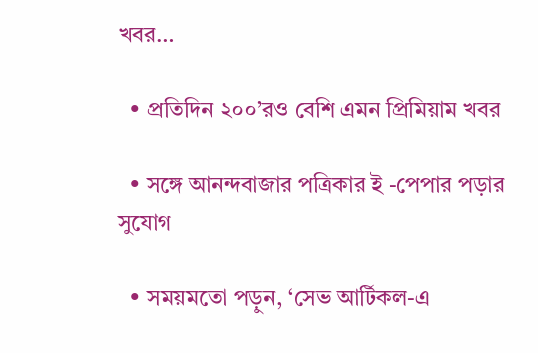খবর…

  • প্রতিদিন ২০০’রও বেশি এমন প্রিমিয়াম খবর

  • সঙ্গে আনন্দবাজার পত্রিকার ই -পেপার পড়ার সুযোগ

  • সময়মতো পড়ুন, ‘সেভ আর্টিকল-এ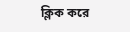ক্লিক করে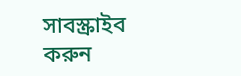সাবস্ক্রাইব করুন